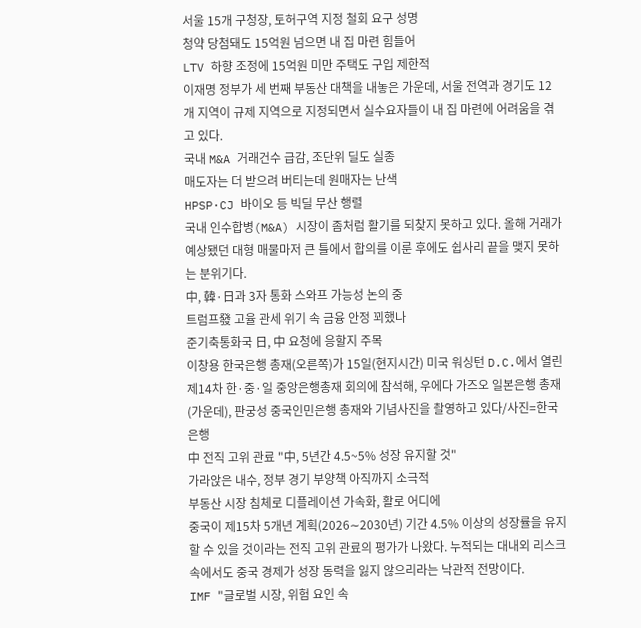서울 15개 구청장, 토허구역 지정 철회 요구 성명
청약 당첨돼도 15억원 넘으면 내 집 마련 힘들어
LTV 하향 조정에 15억원 미만 주택도 구입 제한적
이재명 정부가 세 번째 부동산 대책을 내놓은 가운데, 서울 전역과 경기도 12개 지역이 규제 지역으로 지정되면서 실수요자들이 내 집 마련에 어려움을 겪고 있다.
국내 M&A 거래건수 급감, 조단위 딜도 실종
매도자는 더 받으려 버티는데 원매자는 난색
HPSP·CJ 바이오 등 빅딜 무산 행렬
국내 인수합병(M&A) 시장이 좀처럼 활기를 되찾지 못하고 있다. 올해 거래가 예상됐던 대형 매물마저 큰 틀에서 합의를 이룬 후에도 쉽사리 끝을 맺지 못하는 분위기다.
中, 韓·日과 3자 통화 스와프 가능성 논의 중
트럼프發 고율 관세 위기 속 금융 안정 꾀했나
준기축통화국 日, 中 요청에 응할지 주목
이창용 한국은행 총재(오른쪽)가 15일(현지시간) 미국 워싱턴 D.C.에서 열린 제14차 한·중·일 중앙은행총재 회의에 참석해, 우에다 가즈오 일본은행 총재(가운데), 판궁성 중국인민은행 총재와 기념사진을 촬영하고 있다/사진=한국은행
中 전직 고위 관료 "中, 5년간 4.5~5% 성장 유지할 것"
가라앉은 내수, 정부 경기 부양책 아직까지 소극적
부동산 시장 침체로 디플레이션 가속화, 활로 어디에
중국이 제15차 5개년 계획(2026∼2030년) 기간 4.5% 이상의 성장률을 유지할 수 있을 것이라는 전직 고위 관료의 평가가 나왔다. 누적되는 대내외 리스크 속에서도 중국 경제가 성장 동력을 잃지 않으리라는 낙관적 전망이다.
IMF "글로벌 시장, 위험 요인 속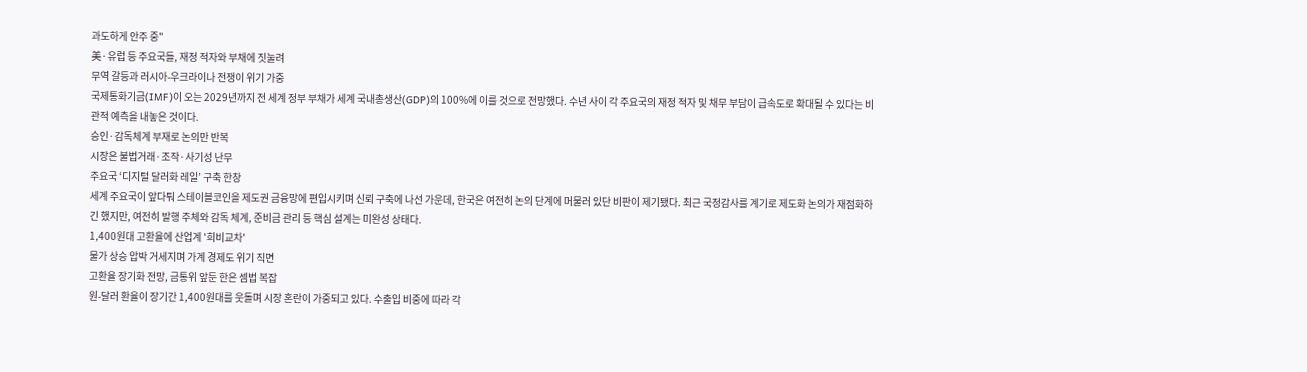과도하게 안주 중"
美·유럽 등 주요국들, 재정 적자와 부채에 짓눌려
무역 갈등과 러시아-우크라이나 전쟁이 위기 가중
국제통화기금(IMF)이 오는 2029년까지 전 세계 정부 부채가 세계 국내총생산(GDP)의 100%에 이를 것으로 전망했다. 수년 사이 각 주요국의 재정 적자 및 채무 부담이 급속도로 확대될 수 있다는 비관적 예측을 내놓은 것이다.
승인·감독체계 부재로 논의만 반복
시장은 불법거래·조작·사기성 난무
주요국 ‘디지털 달러화 레일’ 구축 한창
세계 주요국이 앞다퉈 스테이블코인을 제도권 금융망에 편입시키며 신뢰 구축에 나선 가운데, 한국은 여전히 논의 단계에 머물러 있단 비판이 제기됐다. 최근 국정감사를 계기로 제도화 논의가 재점화하긴 했지만, 여전히 발행 주체와 감독 체계, 준비금 관리 등 핵심 설계는 미완성 상태다.
1,400원대 고환율에 산업계 '희비교차'
물가 상승 압박 거세지며 가계 경제도 위기 직면
고환율 장기화 전망, 금통위 앞둔 한은 셈법 복잡
원-달러 환율이 장기간 1,400원대를 웃돌며 시장 혼란이 가중되고 있다. 수출입 비중에 따라 각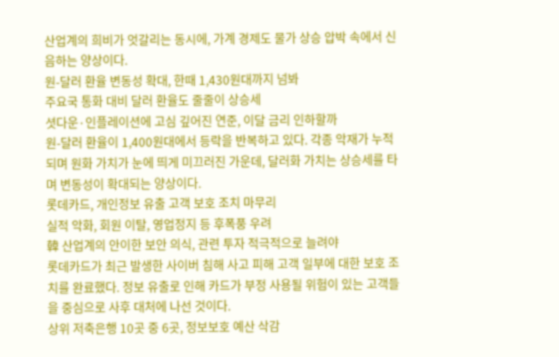산업계의 희비가 엇갈리는 동시에, 가계 경제도 물가 상승 압박 속에서 신음하는 양상이다.
원-달러 환율 변동성 확대, 한때 1,430원대까지 넘봐
주요국 통화 대비 달러 환율도 줄줄이 상승세
셧다운·인플레이션에 고심 깊어진 연준, 이달 금리 인하할까
원-달러 환율이 1,400원대에서 등락을 반복하고 있다. 각종 악재가 누적되며 원화 가치가 눈에 띄게 미끄러진 가운데, 달러화 가치는 상승세를 타며 변동성이 확대되는 양상이다.
롯데카드, 개인정보 유출 고객 보호 조치 마무리
실적 악화, 회원 이탈, 영업정지 등 후폭풍 우려
韓 산업계의 안이한 보안 의식, 관련 투자 적극적으로 늘려야
롯데카드가 최근 발생한 사이버 침해 사고 피해 고객 일부에 대한 보호 조치를 완료했다. 정보 유출로 인해 카드가 부정 사용될 위험이 있는 고객들을 중심으로 사후 대처에 나선 것이다.
상위 저축은행 10곳 중 6곳, 정보보호 예산 삭감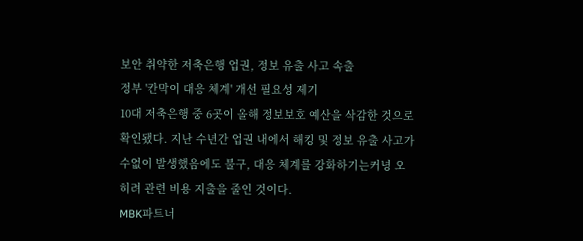보안 취약한 저축은행 업권, 정보 유출 사고 속출
정부 '칸막이 대응 체계' 개선 필요성 제기
10대 저축은행 중 6곳이 올해 정보보호 예산을 삭감한 것으로 확인됐다. 지난 수년간 업권 내에서 해킹 및 정보 유출 사고가 수없이 발생했음에도 불구, 대응 체계를 강화하기는커녕 오히려 관련 비용 지출을 줄인 것이다.
MBK파트너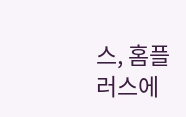스, 홈플러스에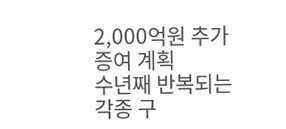2,000억원 추가 증여 계획
수년째 반복되는 각종 구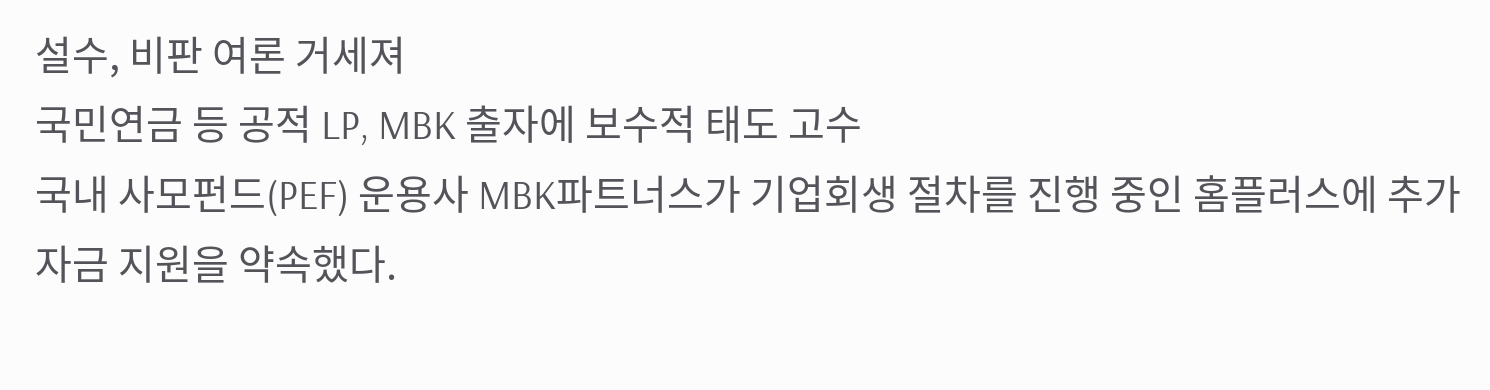설수, 비판 여론 거세져
국민연금 등 공적 LP, MBK 출자에 보수적 태도 고수
국내 사모펀드(PEF) 운용사 MBK파트너스가 기업회생 절차를 진행 중인 홈플러스에 추가 자금 지원을 약속했다.